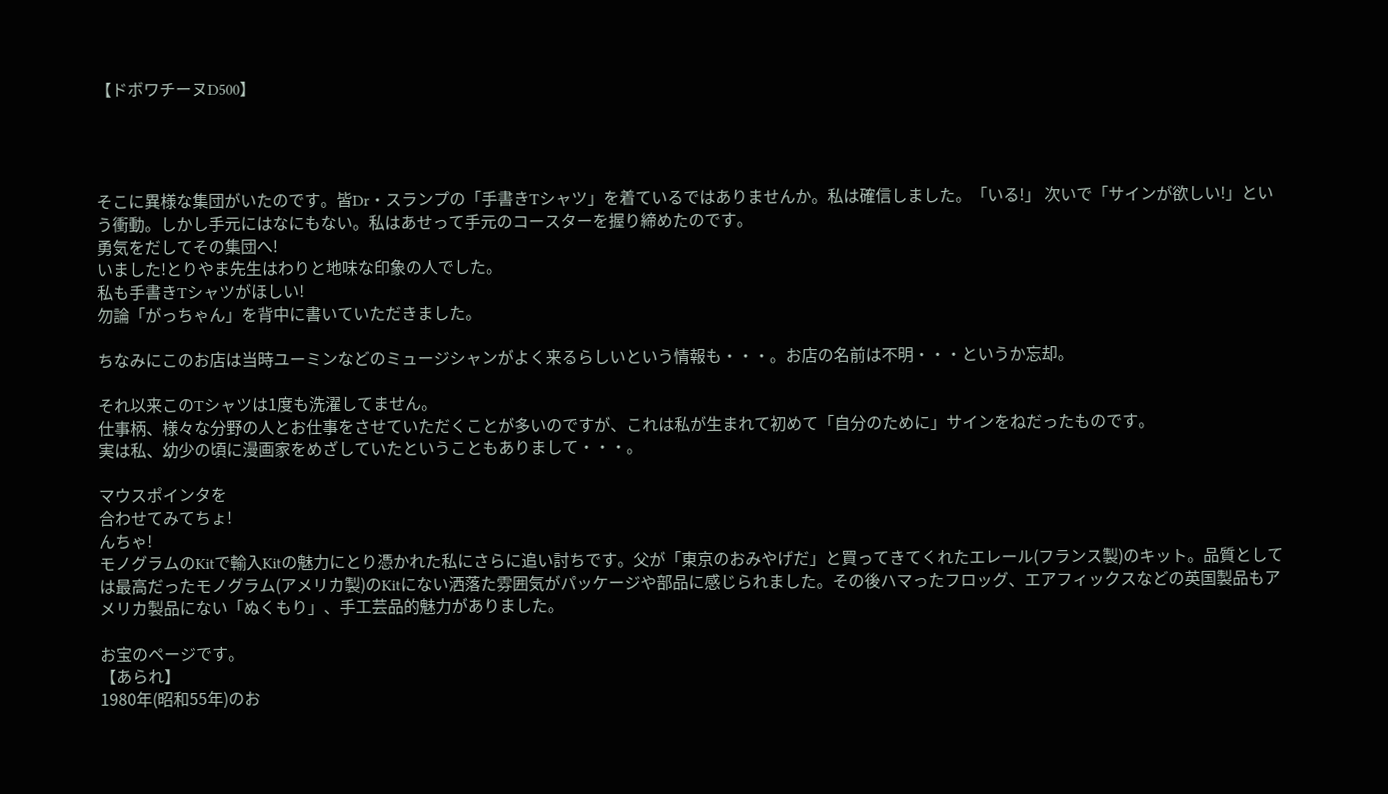【ドボワチーヌD500】




そこに異様な集団がいたのです。皆Dr・スランプの「手書きTシャツ」を着ているではありませんか。私は確信しました。「いる!」 次いで「サインが欲しい!」という衝動。しかし手元にはなにもない。私はあせって手元のコースターを握り締めたのです。
勇気をだしてその集団へ!
いました!とりやま先生はわりと地味な印象の人でした。
私も手書きTシャツがほしい!
勿論「がっちゃん」を背中に書いていただきました。

ちなみにこのお店は当時ユーミンなどのミュージシャンがよく来るらしいという情報も・・・。お店の名前は不明・・・というか忘却。

それ以来このTシャツは1度も洗濯してません。
仕事柄、様々な分野の人とお仕事をさせていただくことが多いのですが、これは私が生まれて初めて「自分のために」サインをねだったものです。
実は私、幼少の頃に漫画家をめざしていたということもありまして・・・。

マウスポインタを
合わせてみてちょ!
んちゃ!
モノグラムのKitで輸入Kitの魅力にとり憑かれた私にさらに追い討ちです。父が「東京のおみやげだ」と買ってきてくれたエレール(フランス製)のキット。品質としては最高だったモノグラム(アメリカ製)のKitにない洒落た雰囲気がパッケージや部品に感じられました。その後ハマったフロッグ、エアフィックスなどの英国製品もアメリカ製品にない「ぬくもり」、手工芸品的魅力がありました。

お宝のページです。
【あられ】
1980年(昭和55年)のお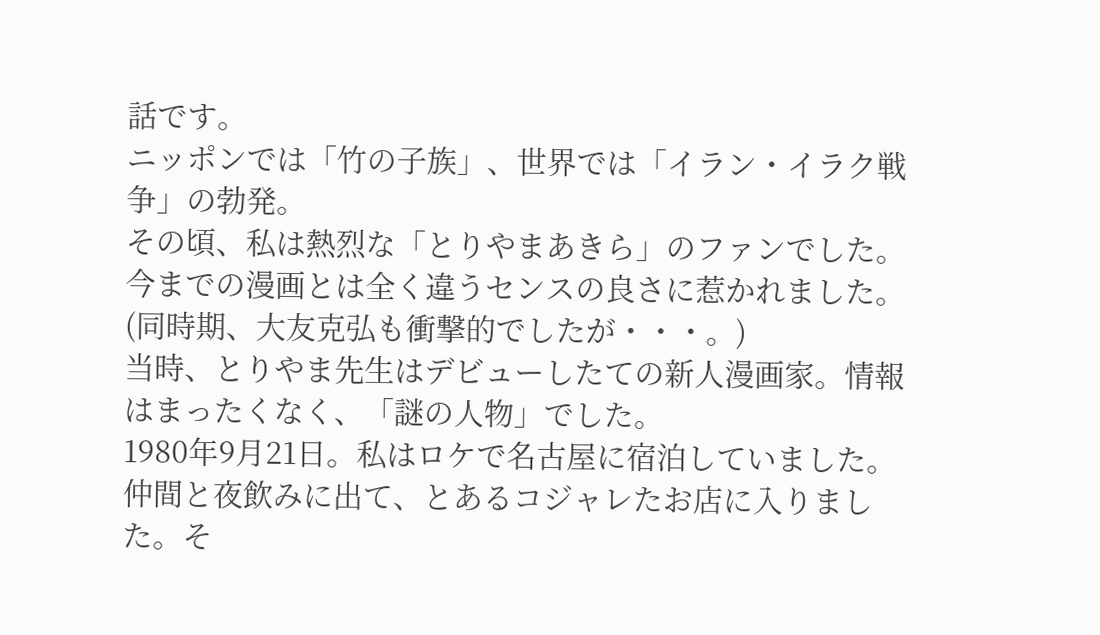話です。
ニッポンでは「竹の子族」、世界では「イラン・イラク戦争」の勃発。
その頃、私は熱烈な「とりやまあきら」のファンでした。今までの漫画とは全く違うセンスの良さに惹かれました。(同時期、大友克弘も衝撃的でしたが・・・。)
当時、とりやま先生はデビューしたての新人漫画家。情報はまったくなく、「謎の人物」でした。
1980年9月21日。私はロケで名古屋に宿泊していました。仲間と夜飲みに出て、とあるコジャレたお店に入りました。そ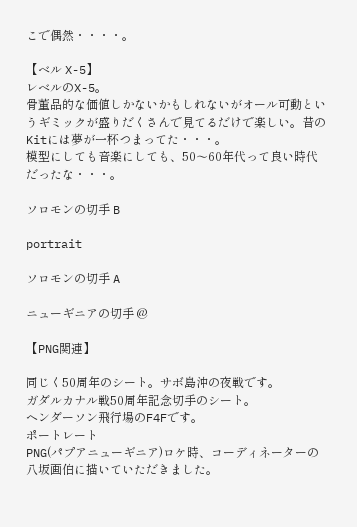こで偶然・・・・。

【ベル X-5】
レベルのX-5。
骨董品的な価値しかないかもしれないがオール可動というギミックが盛りだくさんで見てるだけで楽しい。昔のKitには夢が一杯つまってた・・・。
模型にしても音楽にしても、50〜60年代って良い時代だったな・・・。

ソロモンの切手 B

portrait

ソロモンの切手 A

ニューギニアの切手 @

【PNG関連】

同じく50周年のシート。サボ島沖の夜戦です。
ガダルカナル戦50周年記念切手のシート。
ヘンダーソン飛行場のF4Fです。
ポートレート
PNG(パプアニューギニア)ロケ時、コーディネーターの八坂画伯に描いていただきました。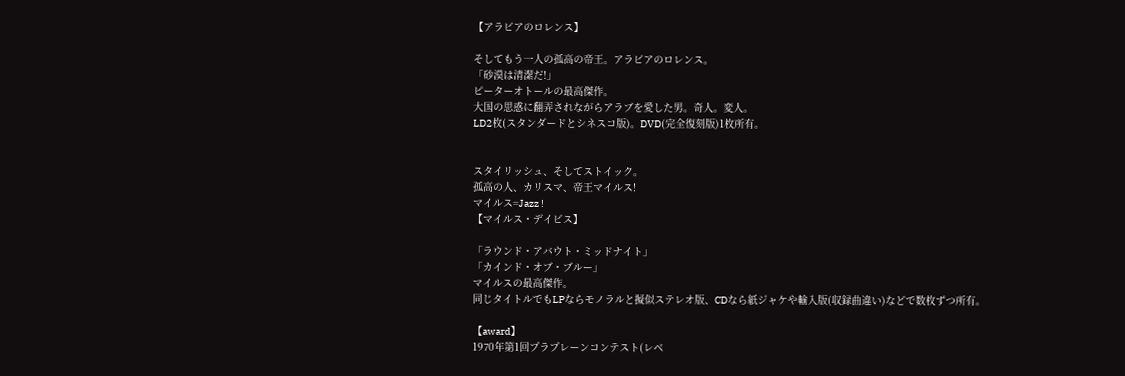【アラビアのロレンス】

そしてもう一人の孤高の帝王。アラビアのロレンス。
「砂漠は清潔だ!」
ピーターオトールの最高傑作。
大国の思惑に翻弄されながらアラブを愛した男。奇人。変人。
LD2枚(スタンダードとシネスコ版)。DVD(完全復刻版)1枚所有。


スタイリッシュ、そしてストイック。
孤高の人、カリスマ、帝王マイルス!
マイルス=Jazz !
【マイルス・デイビス】

「ラウンド・アバウト・ミッドナイト」
「カインド・オブ・ブルー」
マイルスの最高傑作。
同じタイトルでもLPならモノラルと擬似ステレオ版、CDなら紙ジャケや輸入版(収録曲違い)などで数枚ずつ所有。

【award】
1970年第1回プラプレーンコンテスト(レベ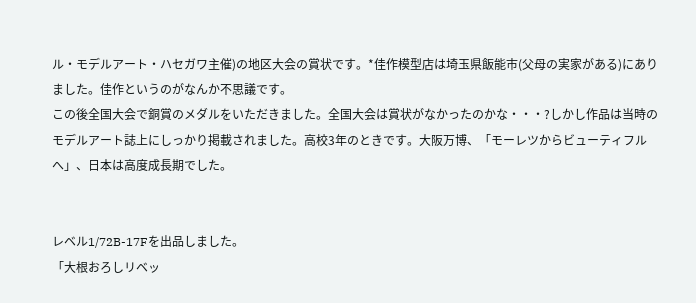ル・モデルアート・ハセガワ主催)の地区大会の賞状です。*佳作模型店は埼玉県飯能市(父母の実家がある)にありました。佳作というのがなんか不思議です。
この後全国大会で銅賞のメダルをいただきました。全国大会は賞状がなかったのかな・・・?しかし作品は当時のモデルアート誌上にしっかり掲載されました。高校3年のときです。大阪万博、「モーレツからビューティフルへ」、日本は高度成長期でした。


レベル1/72B-17Fを出品しました。
「大根おろしリベッ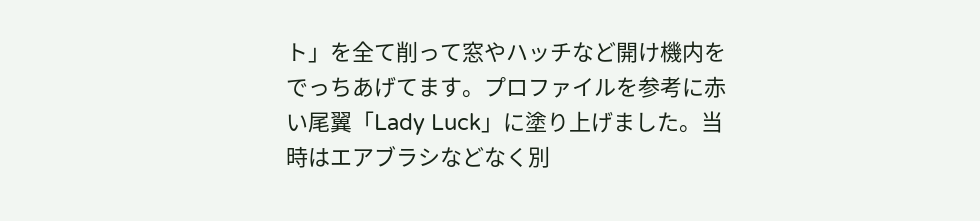ト」を全て削って窓やハッチなど開け機内をでっちあげてます。プロファイルを参考に赤い尾翼「Lady Luck」に塗り上げました。当時はエアブラシなどなく別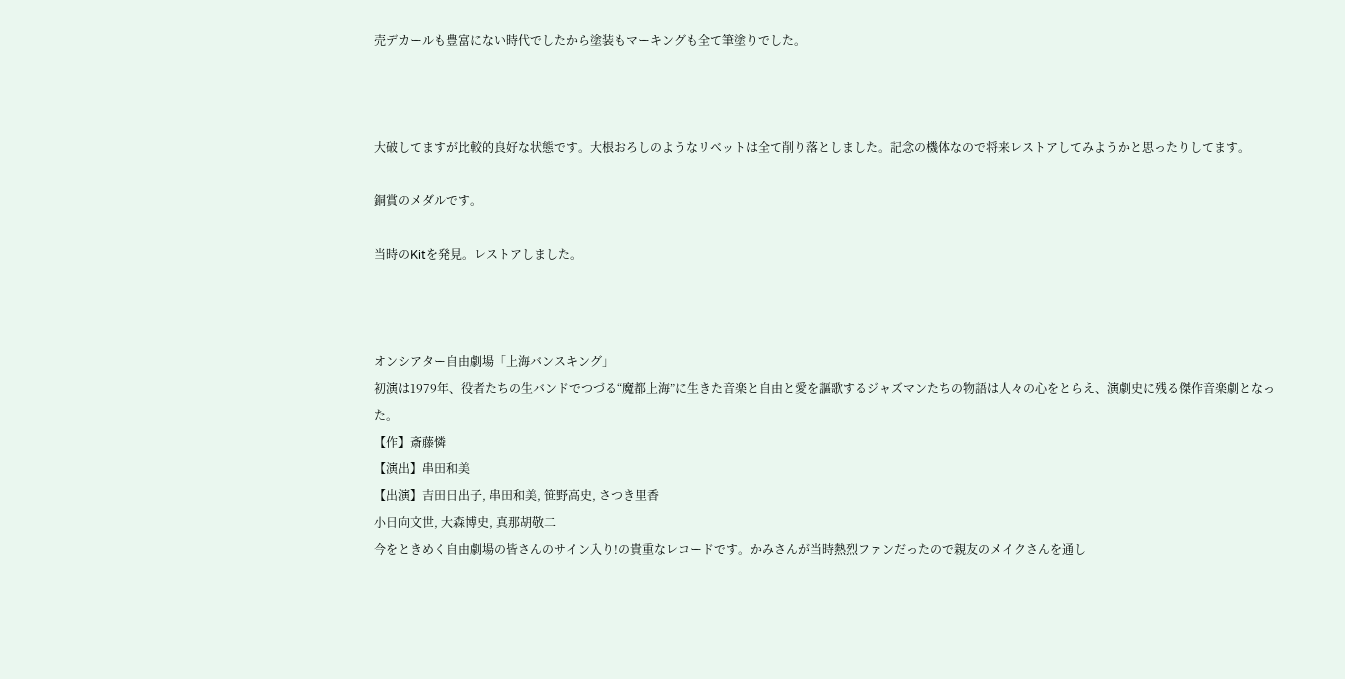売デカールも豊富にない時代でしたから塗装もマーキングも全て筆塗りでした。



大破してますが比較的良好な状態です。大根おろしのようなリベットは全て削り落としました。記念の機体なので将来レストアしてみようかと思ったりしてます。

銅賞のメダルです。

当時のKitを発見。レストアしました。



オンシアター自由劇場「上海バンスキング」
初演は1979年、役者たちの生バンドでつづる“魔都上海”に生きた音楽と自由と愛を謳歌するジャズマンたちの物語は人々の心をとらえ、演劇史に残る傑作音楽劇となった。
【作】斎藤憐
【演出】串田和美
【出演】吉田日出子, 串田和美, 笹野高史, さつき里香
小日向文世, 大森博史, 真那胡敬二
今をときめく自由劇場の皆さんのサイン入り!の貴重なレコードです。かみさんが当時熱烈ファンだったので親友のメイクさんを通し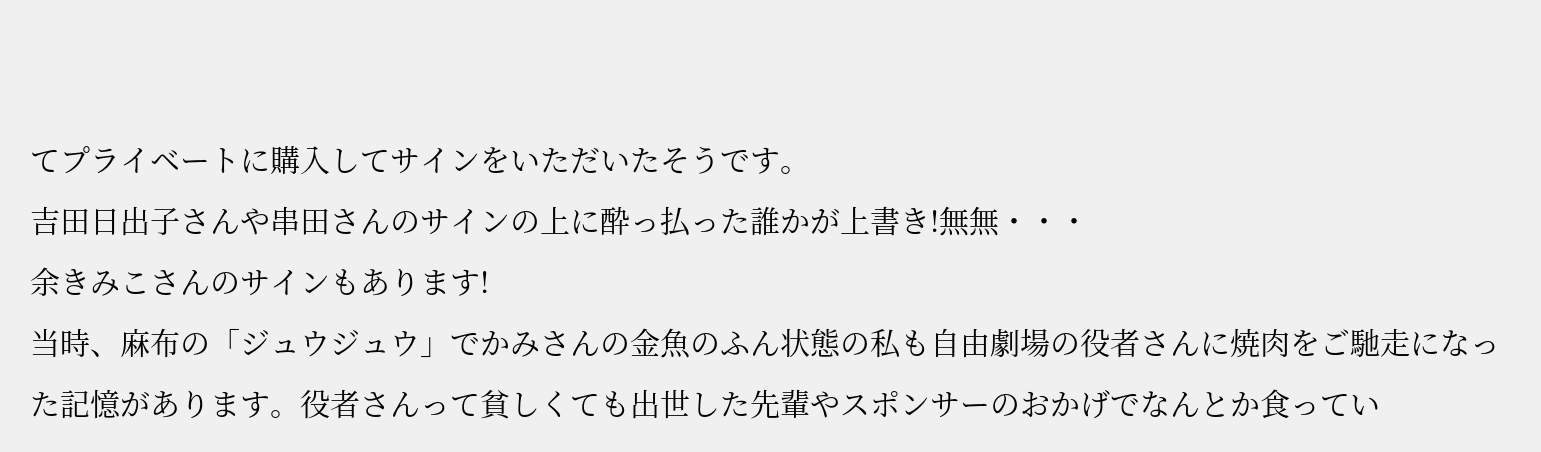てプライベートに購入してサインをいただいたそうです。
吉田日出子さんや串田さんのサインの上に酔っ払った誰かが上書き!無無・・・
余きみこさんのサインもあります!
当時、麻布の「ジュウジュウ」でかみさんの金魚のふん状態の私も自由劇場の役者さんに焼肉をご馳走になった記憶があります。役者さんって貧しくても出世した先輩やスポンサーのおかげでなんとか食ってい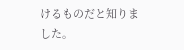けるものだと知りました。